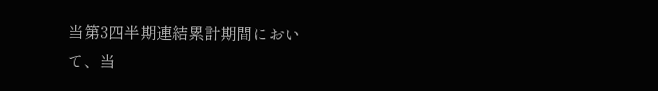当第3四半期連結累計期間において、当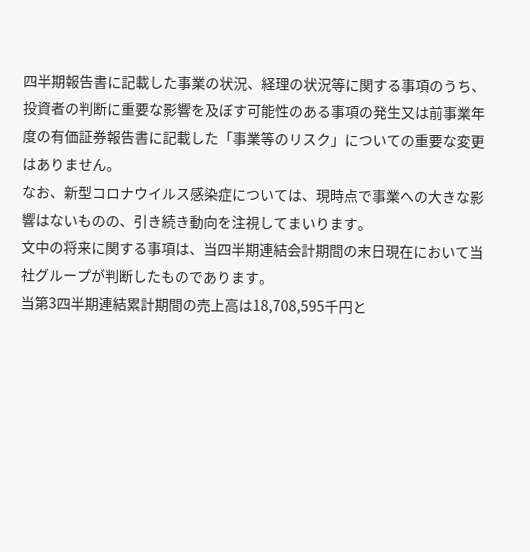四半期報告書に記載した事業の状況、経理の状況等に関する事項のうち、投資者の判断に重要な影響を及ぼす可能性のある事項の発生又は前事業年度の有価証券報告書に記載した「事業等のリスク」についての重要な変更はありません。
なお、新型コロナウイルス感染症については、現時点で事業への大きな影響はないものの、引き続き動向を注視してまいります。
文中の将来に関する事項は、当四半期連結会計期間の末日現在において当社グループが判断したものであります。
当第3四半期連結累計期間の売上高は18,708,595千円と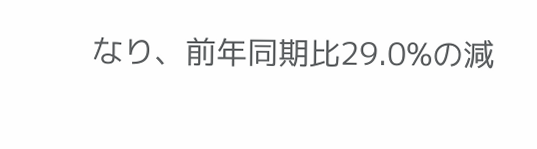なり、前年同期比29.0%の減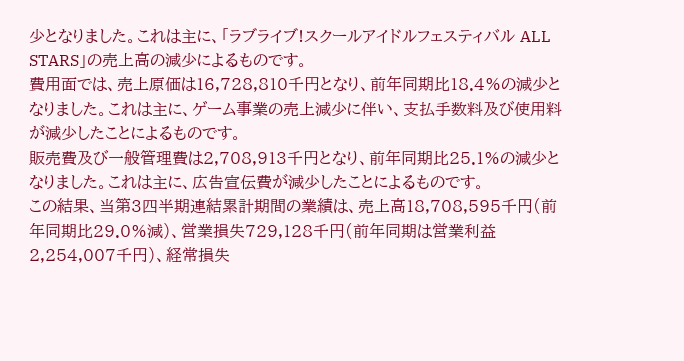少となりました。これは主に、「ラブライブ!スクールアイドルフェスティバル ALL STARS」の売上高の減少によるものです。
費用面では、売上原価は16,728,810千円となり、前年同期比18.4%の減少となりました。これは主に、ゲーム事業の売上減少に伴い、支払手数料及び使用料が減少したことによるものです。
販売費及び一般管理費は2,708,913千円となり、前年同期比25.1%の減少となりました。これは主に、広告宣伝費が減少したことによるものです。
この結果、当第3四半期連結累計期間の業績は、売上高18,708,595千円(前年同期比29.0%減)、営業損失729,128千円(前年同期は営業利益2,254,007千円)、経常損失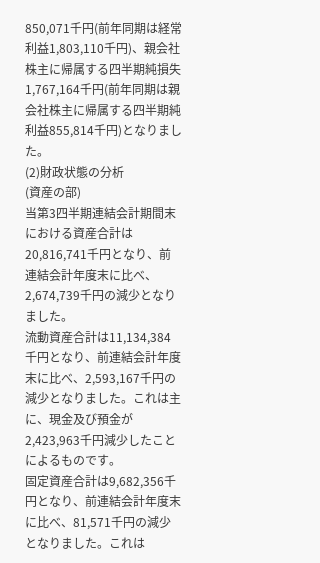850,071千円(前年同期は経常利益1,803,110千円)、親会社株主に帰属する四半期純損失1,767,164千円(前年同期は親会社株主に帰属する四半期純利益855,814千円)となりました。
(2)財政状態の分析
(資産の部)
当第3四半期連結会計期間末における資産合計は20,816,741千円となり、前連結会計年度末に比べ、2,674,739千円の減少となりました。
流動資産合計は11,134,384千円となり、前連結会計年度末に比べ、2,593,167千円の減少となりました。これは主に、現金及び預金が2,423,963千円減少したことによるものです。
固定資産合計は9,682,356千円となり、前連結会計年度末に比べ、81,571千円の減少となりました。これは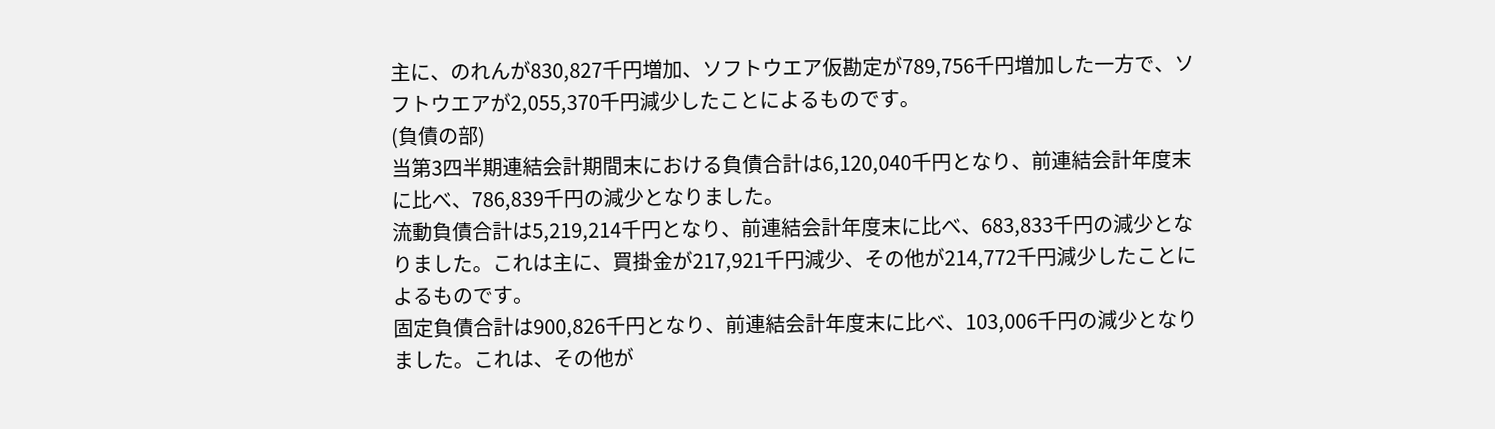主に、のれんが830,827千円増加、ソフトウエア仮勘定が789,756千円増加した一方で、ソフトウエアが2,055,370千円減少したことによるものです。
(負債の部)
当第3四半期連結会計期間末における負債合計は6,120,040千円となり、前連結会計年度末に比べ、786,839千円の減少となりました。
流動負債合計は5,219,214千円となり、前連結会計年度末に比べ、683,833千円の減少となりました。これは主に、買掛金が217,921千円減少、その他が214,772千円減少したことによるものです。
固定負債合計は900,826千円となり、前連結会計年度末に比べ、103,006千円の減少となりました。これは、その他が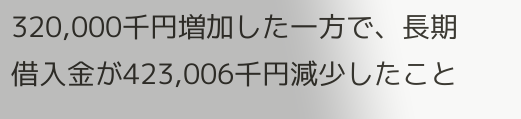320,000千円増加した一方で、長期借入金が423,006千円減少したこと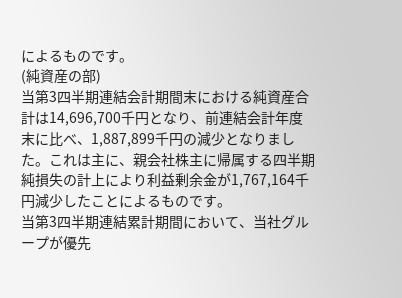によるものです。
(純資産の部)
当第3四半期連結会計期間末における純資産合計は14,696,700千円となり、前連結会計年度末に比べ、1,887,899千円の減少となりました。これは主に、親会社株主に帰属する四半期純損失の計上により利益剰余金が1,767,164千円減少したことによるものです。
当第3四半期連結累計期間において、当社グループが優先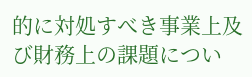的に対処すべき事業上及び財務上の課題につい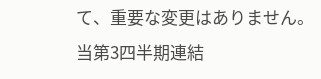て、重要な変更はありません。
当第3四半期連結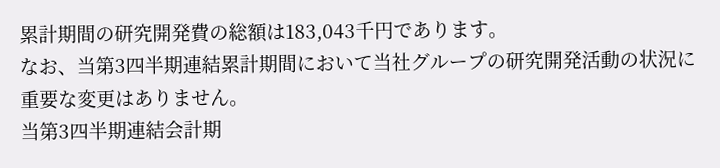累計期間の研究開発費の総額は183,043千円であります。
なお、当第3四半期連結累計期間において当社グループの研究開発活動の状況に重要な変更はありません。
当第3四半期連結会計期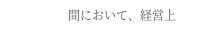間において、経営上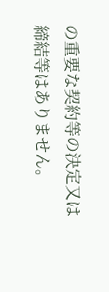の重要な契約等の決定又は締結等はありません。